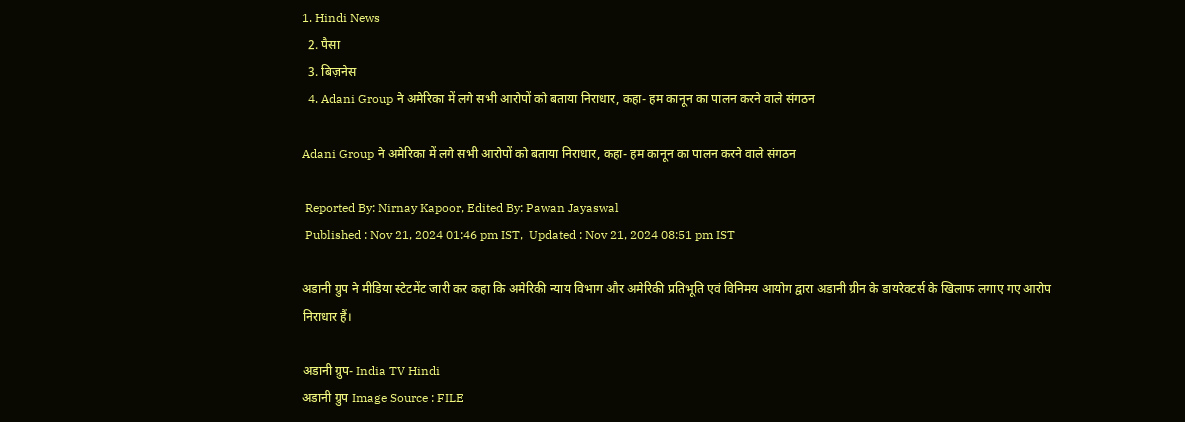1. Hindi News
  2. पैसा
  3. बिज़नेस
  4. Adani Group ने अमेरिका में लगे सभी आरोपों को बताया निराधार, कहा- हम कानून का पालन करने वाले संगठन

Adani Group ने अमेरिका में लगे सभी आरोपों को बताया निराधार, कहा- हम कानून का पालन करने वाले संगठन

 Reported By: Nirnay Kapoor, Edited By: Pawan Jayaswal
 Published : Nov 21, 2024 01:46 pm IST,  Updated : Nov 21, 2024 08:51 pm IST

अडानी ग्रुप ने मीडिया स्टेटमेंट जारी कर कहा कि अमेरिकी न्याय विभाग और अमेरिकी प्रतिभूति एवं विनिमय आयोग द्वारा अडानी ग्रीन के डायरेक्टर्स के खिलाफ लगाए गए आरोप निराधार हैं।

अडानी ग्रुप- India TV Hindi
अडानी ग्रुप Image Source : FILE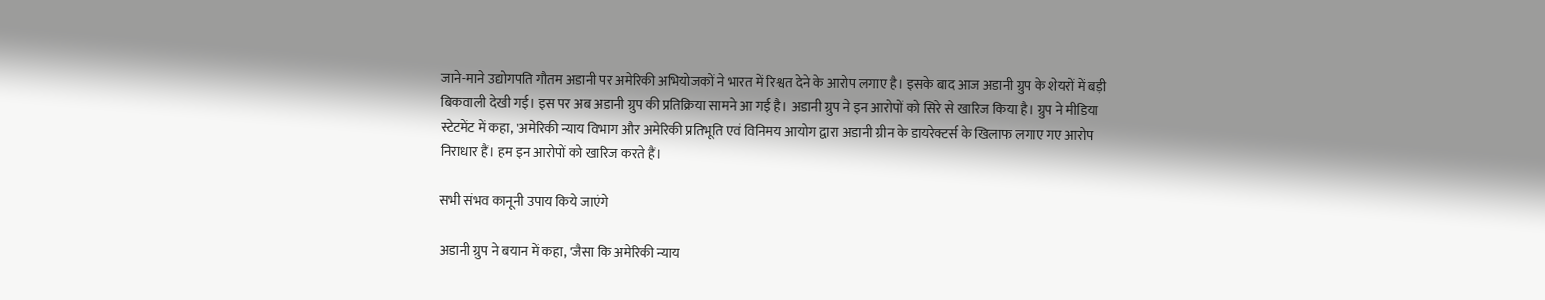जाने-माने उद्योगपति गौतम अडानी पर अमेरिकी अभियोजकों ने भारत में रिश्वत देने के आरोप लगाए है। इसके बाद आज अडानी ग्रुप के शेयरों में बड़ी बिकवाली देखी गई। इस पर अब अडानी ग्रुप की प्रतिक्रिया सामने आ गई है। अडानी ग्रुप ने इन आरोपों को सिरे से खारिज किया है। ग्रुप ने मीडिया स्टेटमेंट में कहा, 'अमेरिकी न्याय विभाग और अमेरिकी प्रतिभूति एवं विनिमय आयोग द्वारा अडानी ग्रीन के डायरेक्टर्स के खिलाफ लगाए गए आरोप निराधार हैं। हम इन आरोपों को खारिज करते हैं।

सभी संभव कानूनी उपाय किये जाएंगे

अडानी ग्रुप ने बयान में कहा, 'जैसा कि अमेरिकी न्याय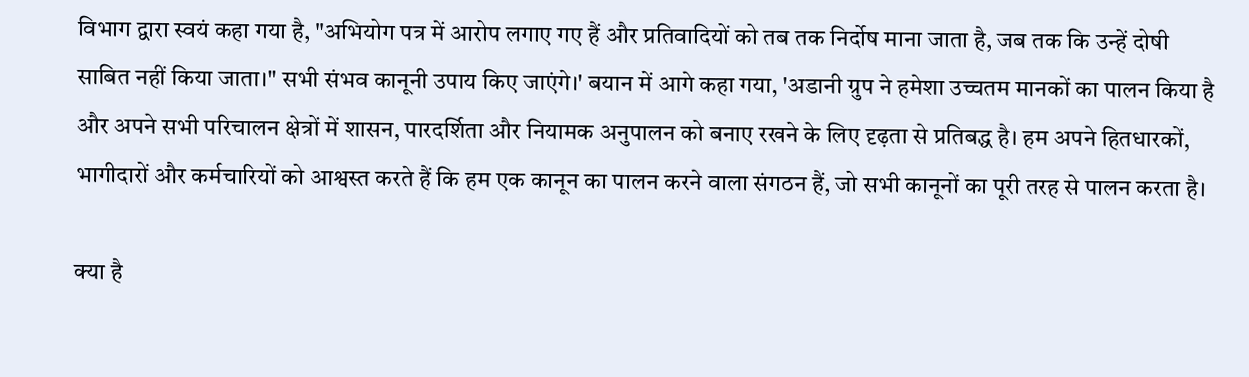विभाग द्वारा स्वयं कहा गया है, "अभियोग पत्र में आरोप लगाए गए हैं और प्रतिवादियों को तब तक निर्दोष माना जाता है, जब तक कि उन्हें दोषी साबित नहीं किया जाता।" सभी संभव कानूनी उपाय किए जाएंगे।' बयान में आगे कहा गया, 'अडानी ग्रुप ने हमेशा उच्चतम मानकों का पालन किया है और अपने सभी परिचालन क्षेत्रों में शासन, पारदर्शिता और नियामक अनुपालन को बनाए रखने के लिए दृढ़ता से प्रतिबद्ध है। हम अपने हितधारकों, भागीदारों और कर्मचारियों को आश्वस्त करते हैं कि हम एक कानून का पालन करने वाला संगठन हैं, जो सभी कानूनों का पूरी तरह से पालन करता है।

क्या है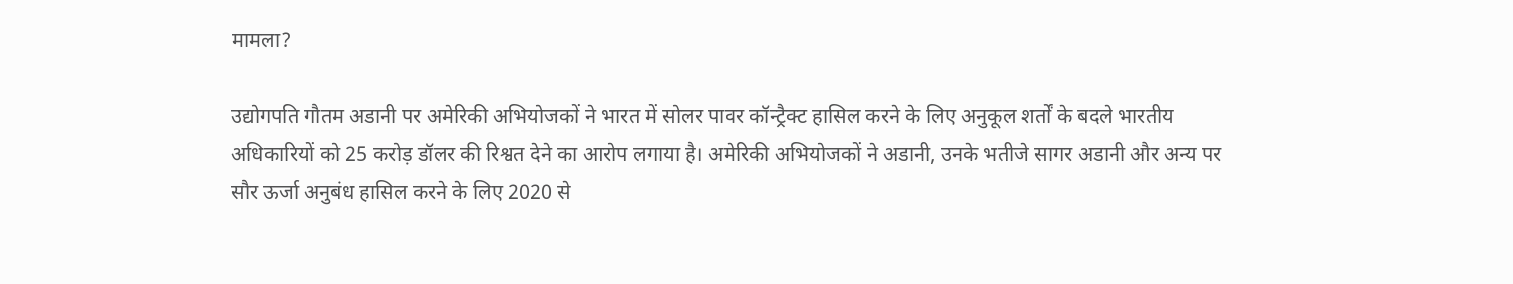मामला?

उद्योगपति गौतम अडानी पर अमेरिकी अभियोजकों ने भारत में सोलर पावर कॉन्ट्रैक्ट हासिल करने के लिए अनुकूल शर्तों के बदले भारतीय अधिकारियों को 25 करोड़ डॉलर की रिश्वत देने का आरोप लगाया है। अमेरिकी अभियोजकों ने अडानी, उनके भतीजे सागर अडानी और अन्य पर सौर ऊर्जा अनुबंध हासिल करने के लिए 2020 से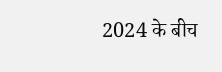2024 के बीच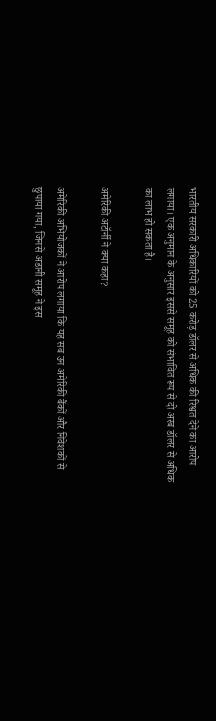भारतीय सरकारी अधिकारियों को 25 करोड़ डॉलर से अधिक की रिश्वत देने का आरोप लगाया। एक अनुमान के अनुसार इससे समूह को संभावित रूप से दो अरब डॉलर से अधिक का लाभ हो सकता है।

अमेरिकी अटॉर्नी ने क्या कहा?

अमेरिकी अभियोजकों ने आरोप लगाया कि यह सब उन अमेरिकी बैंकों और निवेशकों से छुपाया गया, जिनसे अडानी समूह ने इस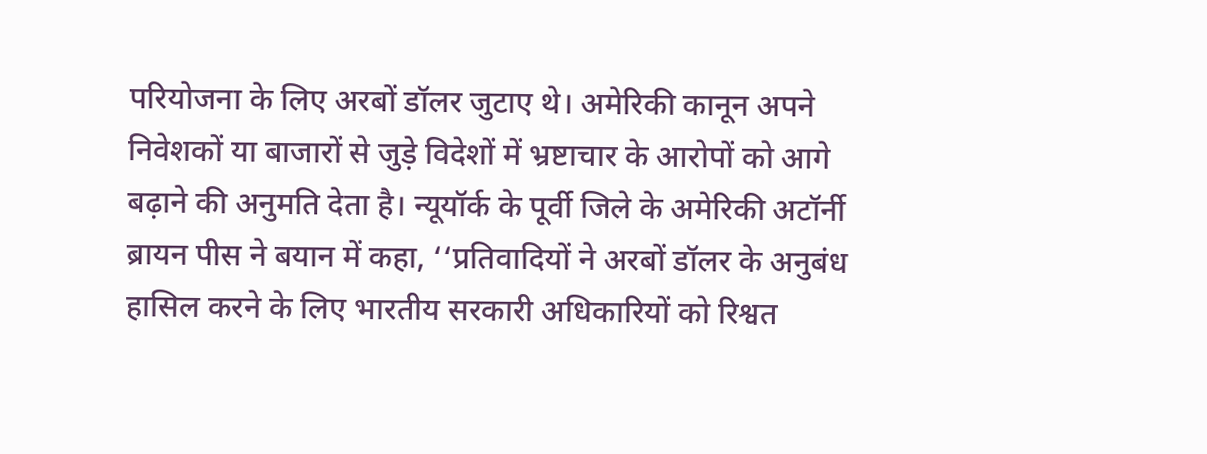परियोजना के लिए अरबों डॉलर जुटाए थे। अमेरिकी कानून अपने निवेशकों या बाजारों से जुड़े विदेशों में भ्रष्टाचार के आरोपों को आगे बढ़ाने की अनुमति देता है। न्यूयॉर्क के पूर्वी जिले के अमेरिकी अटॉर्नी ब्रायन पीस ने बयान में कहा, ‘‘प्रतिवादियों ने अरबों डॉलर के अनुबंध हासिल करने के लिए भारतीय सरकारी अधिकारियों को रिश्वत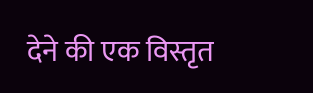देने की एक विस्तृत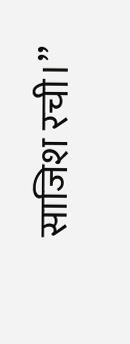साजिश रची।’’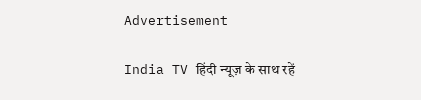Advertisement

India TV हिंदी न्यूज़ के साथ रहें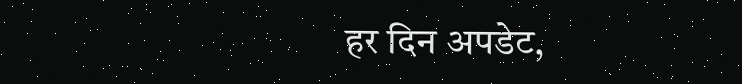हर दिन अपडेट,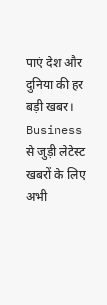पाएं देश और दुनिया की हर बड़ी खबर। Business से जुड़ी लेटेस्ट खबरों के लिए अभी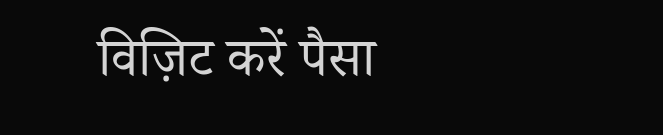विज़िट करें पैसा